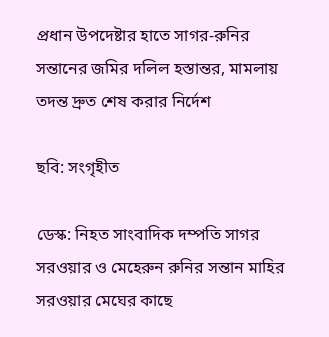প্রধান উপদেষ্টার হাতে সাগর-রুনির সন্তানের জমির দলিল হস্তান্তর, মামলায় তদন্ত দ্রুত শেষ করার নির্দেশ

ছবি: সংগৃহীত

ডেস্ক: নিহত সাংবাদিক দম্পতি সাগর সরওয়ার ও মেহেরুন রুনির সন্তান মাহির সরওয়ার মেঘের কাছে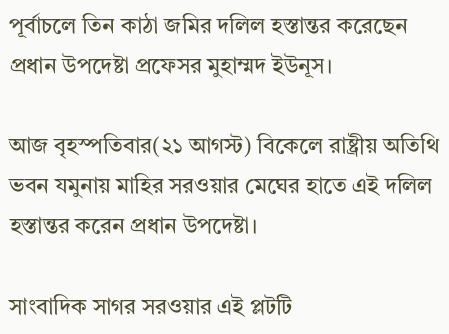পূর্বাচলে তিন কাঠা জমির দলিল হস্তান্তর করেছেন প্রধান উপদেষ্টা প্রফেসর মুহাম্মদ ইউনূস।

আজ বৃহস্পতিবার(২১ আগস্ট) বিকেলে রাষ্ট্রীয় অতিথি ভবন যমুনায় মাহির সরওয়ার মেঘের হাতে এই দলিল হস্তান্তর করেন প্রধান উপদেষ্টা।

সাংবাদিক সাগর সরওয়ার এই প্লটটি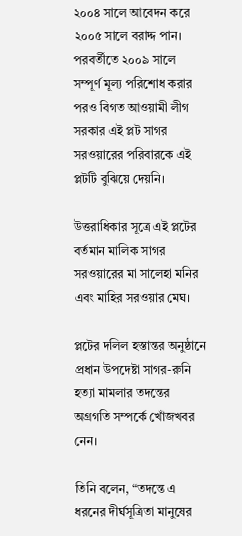২০০৪ সালে আবেদন করে ২০০৫ সালে বরাদ্দ পান। পরবর্তীতে ২০০৯ সালে সম্পূর্ণ মূল্য পরিশোধ করার পরও বিগত আওয়ামী লীগ সরকার এই প্লট সাগর সরওয়ারের পরিবারকে এই প্লটটি বুঝিয়ে দেয়নি।

উত্তরাধিকার সূত্রে এই প্লটের বর্তমান মালিক সাগর সরওয়ারের মা সালেহা মনির এবং মাহির সরওয়ার মেঘ।

প্লটের দলিল হস্তান্তর অনুষ্ঠানে প্রধান উপদেষ্টা সাগর-রুনি হত্যা মামলার তদন্তের অগ্রগতি সম্পর্কে খোঁজখবর নেন।

তিনি বলেন, “তদন্তে এ ধরনের দীর্ঘসূত্রিতা মানুষের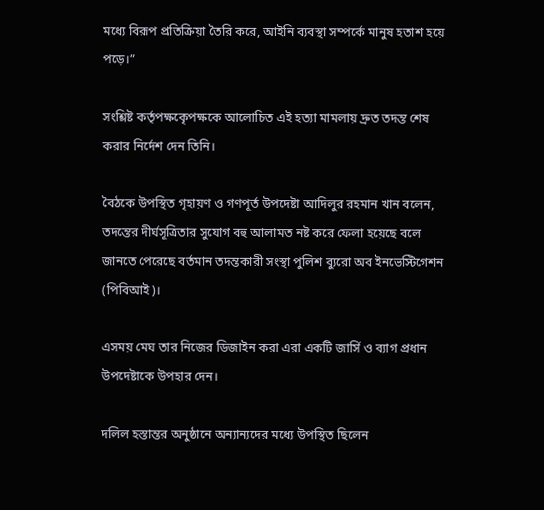মধ‍্যে বিরূপ প্রতিক্রিয়া তৈরি করে, আইনি ব্যবস্থা সম্পর্কে মানুষ হতাশ হয়ে পড়ে।”

সংশ্লিষ্ট কর্তৃপক্ষকেৃপক্ষকে আলোচিত এই হত‍্যা মামলায় দ্রুত তদন্ত শেষ করার নির্দেশ দেন তিনি।

বৈঠকে উপস্থিত গৃহায়ণ ও গণপূর্ত উপদেষ্টা আদিলুর রহমান খান বলেন, তদন্তের দীর্ঘসূত্রিতার সুযোগ বহু আলামত নষ্ট করে ফেলা হয়েছে বলে জানতে পেরেছে বর্তমান তদন্তকারী সংস্থা পুলিশ ব্যুরো অব ইনভেস্টিগেশন (পিবিআই)।

এসময় মেঘ তার নিজের ডিজাইন করা এরা একটি জার্সি ও ব‍্যাগ প্রধান উপদেষ্টাকে উপহার দেন।

দলিল হস্তান্তর অনুষ্ঠানে অন‍্যান‍্যদের মধ্যে উপস্থিত ছিলেন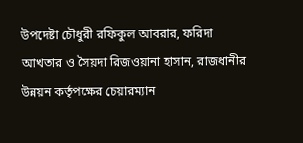উপদেষ্টা চৌধুরী রফিকুল আবরার, ফরিদা আখতার ও সৈয়দা রিজওয়ানা হাসান, রাজধানীর উন্নয়ন কর্তৃপক্ষের চেয়ারম্যান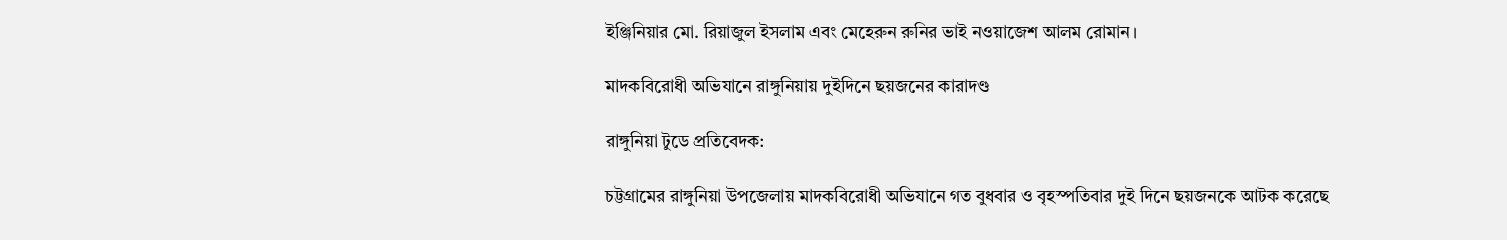ইঞ্জিনিয়ার মো. রিয়াজুল ইসলাম এবং মেহেরুন রুনির ভাই নওয়াজেশ আলম রোমান।

মাদকবিরোধী অভিযানে রাঙ্গুনিয়ায় দুইদিনে ছয়জনের কারাদণ্ড

রাঙ্গুনিয়া টুডে প্রতিবেদক:

চট্টগ্রামের রাঙ্গুনিয়া উপজেলায় মাদকবিরোধী অভিযানে গত বুধবার ও বৃহস্পতিবার দুই দিনে ছয়জনকে আটক করেছে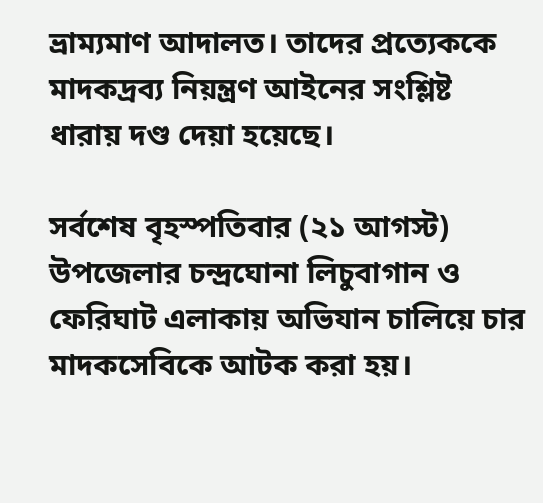ভ্রাম্যমাণ আদালত। তাদের প্রত্যেককে মাদকদ্রব্য নিয়ন্ত্রণ আইনের সংশ্লিষ্ট ধারায় দণ্ড দেয়া হয়েছে।

সর্বশেষ বৃহস্পতিবার (২১ আগস্ট) উপজেলার চন্দ্রঘোনা লিচুবাগান ও ফেরিঘাট এলাকায় অভিযান চালিয়ে চার মাদকসেবিকে আটক করা হয়।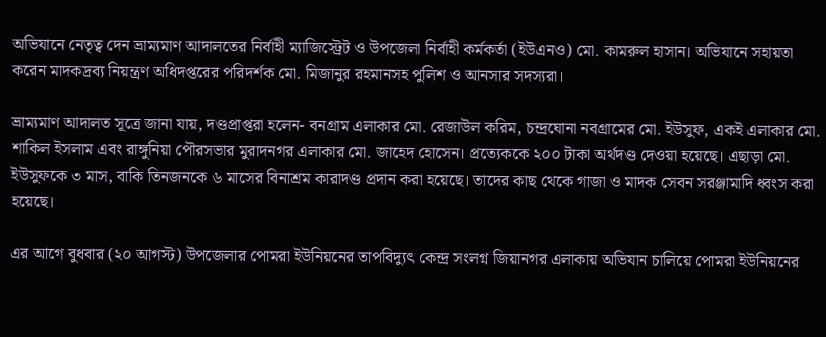অভিযানে নেতৃত্ব দেন ভ্রাম্যমাণ আদালতের নির্বাহী ম্যাজিস্ট্রেট ও উপজেলা নির্বাহী কর্মকর্তা (ইউএনও) মো. কামরুল হাসান। অভিযানে সহায়তা করেন মাদকদ্রব্য নিয়ন্ত্রণ অধিদপ্তরের পরিদর্শক মো. মিজানুর রহমানসহ পুলিশ ও আনসার সদস্যরা।

ভ্রাম্যমাণ আদালত সূত্রে জানা যায়, দণ্ডপ্রাপ্তরা হলেন- বনগ্রাম এলাকার মো. রেজাউল করিম, চন্দ্রঘোনা নবগ্রামের মো. ইউসুফ, একই এলাকার মো. শাকিল ইসলাম এবং রাঙ্গুনিয়া পৌরসভার মুরাদনগর এলাকার মো. জাহেদ হোসেন। প্রত্যেককে ২০০ টাকা অর্থদণ্ড দেওয়া হয়েছে। এছাড়া মো. ইউসুফকে ৩ মাস, বাকি তিনজনকে ৬ মাসের বিনাশ্রম কারাদণ্ড প্রদান করা হয়েছে। তাদের কাছ থেকে গাজা ও মাদক সেবন সরঞ্জামাদি ধ্বংস করা হয়েছে।

এর আগে বুধবার (২০ আগস্ট) উপজেলার পোমরা ইউনিয়নের তাপবিদ্যুৎ কেন্দ্র সংলগ্ন জিয়ানগর এলাকায় অভিযান চালিয়ে পোমরা ইউনিয়নের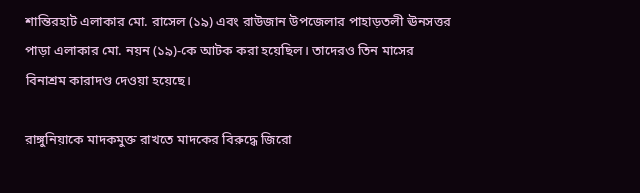শান্তিরহাট এলাকার মো. রাসেল (১৯) এবং রাউজান উপজেলার পাহাড়তলী ঊনসত্তর পাড়া এলাকার মো. নয়ন (১৯)-কে আটক করা হয়েছিল। তাদেরও তিন মাসের বিনাশ্রম কারাদণ্ড দেওয়া হয়েছে।

রাঙ্গুনিয়াকে মাদকমুক্ত রাখতে মাদকের বিরুদ্ধে জিরো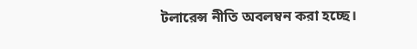টলারেন্স নীতি অবলম্বন করা হচ্ছে।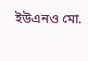ইউএনও মো.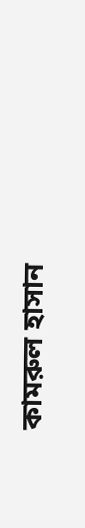কামরুল হাসান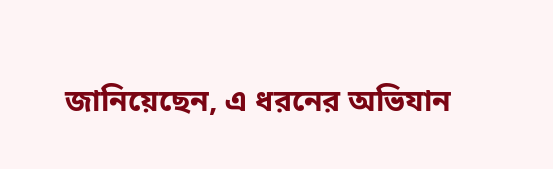জানিয়েছেন, এ ধরনের অভিযান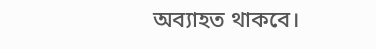অব্যাহত থাকবে।